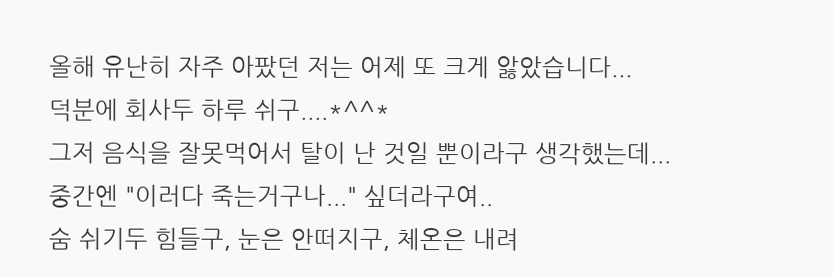올해 유난히 자주 아팠던 저는 어제 또 크게 앓았습니다...
덕분에 회사두 하루 쉬구....*^^*
그저 음식을 잘못먹어서 탈이 난 것일 뿐이라구 생각했는데...
중간엔 "이러다 죽는거구나..." 싶더라구여..
숨 쉬기두 힘들구, 눈은 안떠지구, 체온은 내려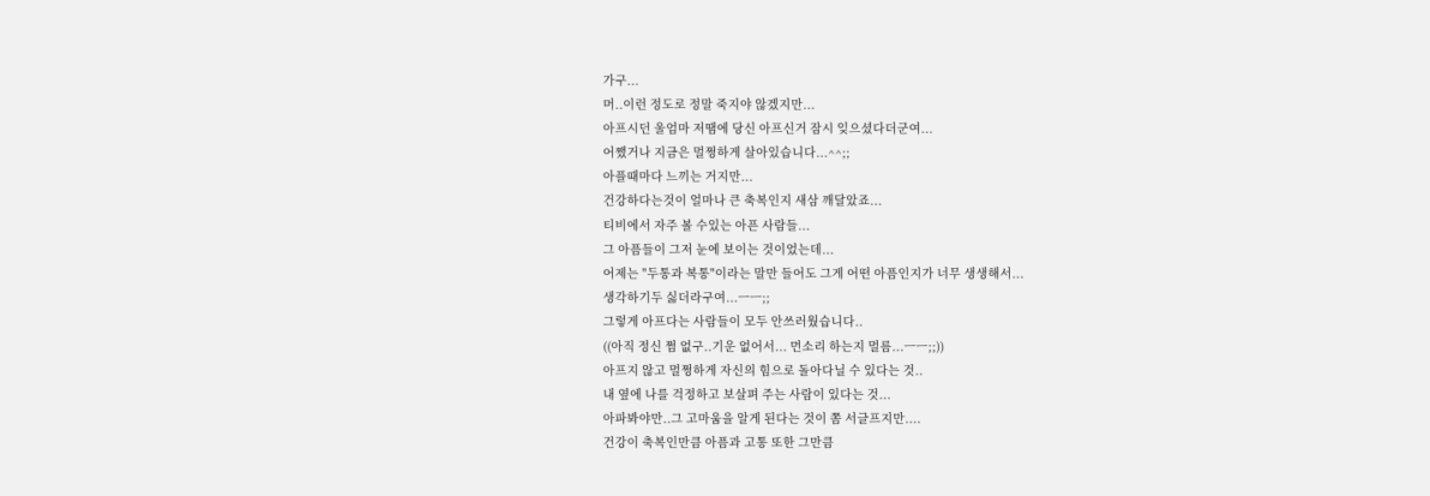가구...
머..이런 정도로 정말 죽지야 않겠지만...
아프시던 울엄마 저땜에 당신 아프신거 잠시 잊으셨다더군여...
어쨌거나 지금은 멀쩡하게 살아있습니다...^^;;
아플때마다 느끼는 거지만...
건강하다는것이 얼마나 큰 축복인지 새삼 깨달았죠...
티비에서 자주 볼 수있는 아픈 사람들...
그 아픔들이 그저 눈에 보이는 것이었는데...
어제는 "두통과 복통"이라는 말만 들어도 그게 어떤 아픔인지가 너무 생생해서...
생각하기두 싫더라구여...ㅡㅡ;;
그렇게 아프다는 사람들이 모두 안쓰러웠습니다..
((아직 정신 쩜 없구..기운 없어서... 먼소리 하는지 멀름...ㅡㅡ;;))
아프지 않고 멀쩡하게 자신의 힘으로 돌아다닐 수 있다는 것..
내 옆에 나를 걱정하고 보살펴 주는 사람이 있다는 것...
아파봐야만..그 고마움을 알게 된다는 것이 쫌 서글프지만....
건강이 축복인만큼 아픔과 고통 또한 그만큼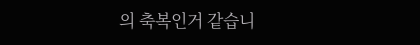의 축복인거 같습니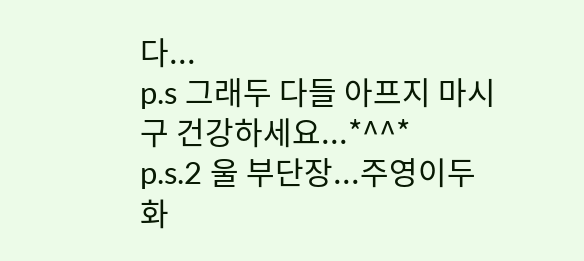다...
p.s 그래두 다들 아프지 마시구 건강하세요...*^^*
p.s.2 울 부단장...주영이두 화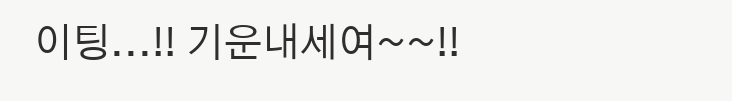이팅...!! 기운내세여~~!!